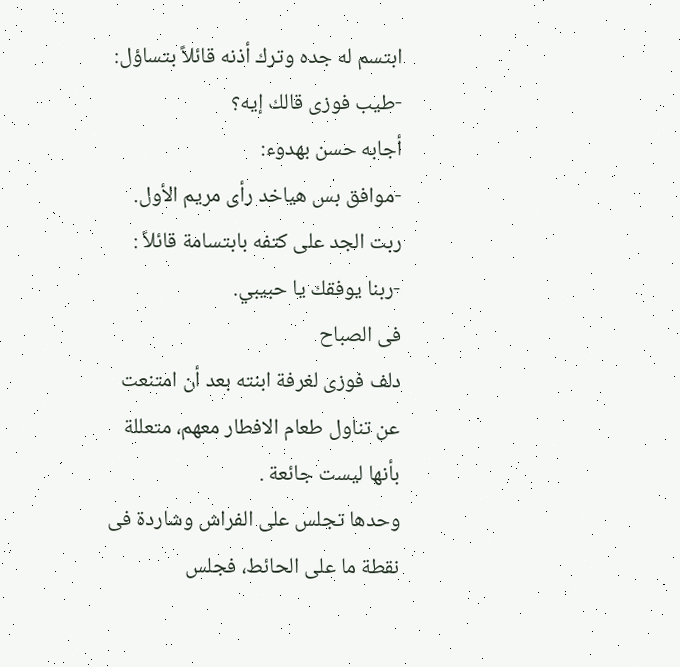ابتسم له جده وترك أذنه قائلاً بتساؤل:
-طيب فوزى قالك إيه؟
أجابه حسن بهدوء:
-موافق بس هياخد رأى مريم الأول.
ربت الجد على كتفه بابتسامة قائلاً :
-ربنا يوفقك يا حبيبي.
فى الصباح
دلف فوزى لغرفة ابنته بعد أن امتنعت عن تناول طعام الافطار معهم، متعللة بأنها ليست جائعة .
وحدها تجلس على الفراش وشاردة فى نقطة ما على الحائط، فجلس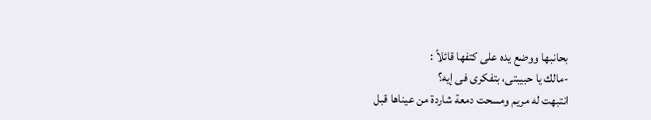بحانبها ووضع يده على كتفها قائلاً :
-مالك يا حبيبتى، بتفكرى فى إيه؟
انتبهت له مريم ومسحت دمعة شاردة من عيناها قبل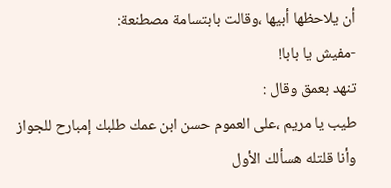أن يلاحظها أبيها ،وقالت بابتسامة مصطنعة:
-مفيش يا بابا!
تنهد بعمق وقال :
طيب يا مريم ،على العموم حسن ابن عمك طلبك إمبارح للجواز وأنا قلتله هسألك الأول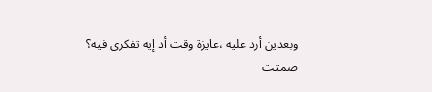وبعدين أرد عليه ،عايزة وقت أد إيه تفكرى فيه؟
صمتت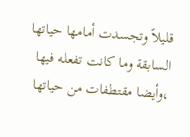قليلاً وتجسدت أمامها حياتها السابقة وما كانت تفعله فيها ،وأيضا مقتطفات من حياتها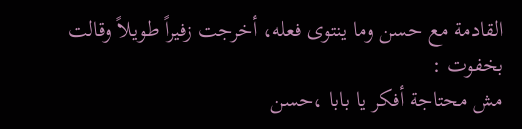القادمة مع حسن وما ينتوى فعله، أخرجت زفيراً طويلاً وقالت بخفوت :
مش محتاجة أفكر يا بابا ،حسن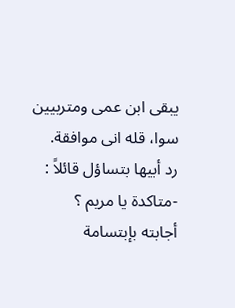يبقى ابن عمى ومتربيين سوا، قله انى موافقة.
رد أبيها بتساؤل قائلاً :
-متاكدة يا مريم ؟
أجابته بإبتسامة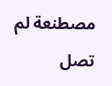مصطنعة لم تصل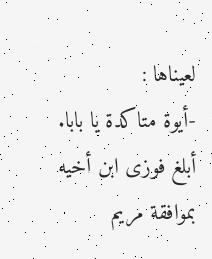لعيناها :
-أيوة متاكدة يا بابا.
أبلغ فوزى ابن أخيه بموافقة مريم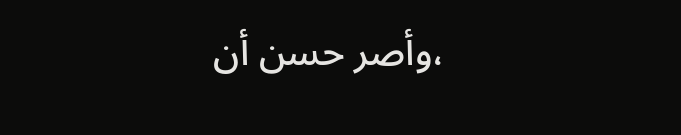،وأصر حسن أن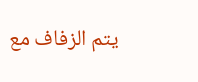يتم الزفاف مع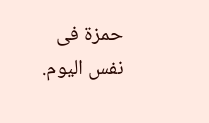حمزة فى نفس اليوم.